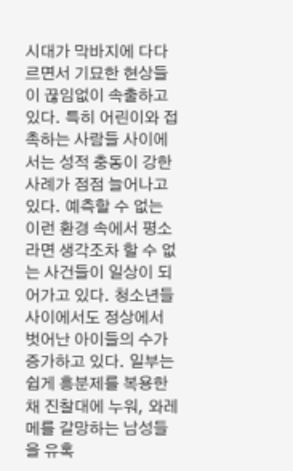시대가 막바지에 다다르면서 기묘한 현상들이 끊임없이 속출하고 있다. 특히 어린이와 접촉하는 사람들 사이에서는 성적 충동이 강한 사례가 점점 늘어나고 있다. 예측할 수 없는 이런 환경 속에서 평소라면 생각조차 할 수 없는 사건들이 일상이 되어가고 있다. 청소년들 사이에서도 정상에서 벗어난 아이들의 수가 증가하고 있다. 일부는 쉽게 흥분제를 복용한 채 진찰대에 누워, 와레메를 갈망하는 남성들을 유혹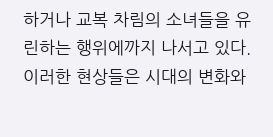하거나 교복 차림의 소녀들을 유린하는 행위에까지 나서고 있다. 이러한 현상들은 시대의 변화와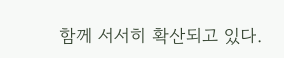함께 서서히 확산되고 있다.